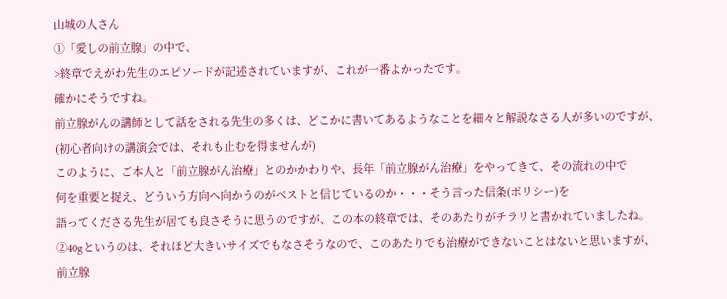山城の人さん
①「愛しの前立腺」の中で、
>終章でえがわ先生のエピソードが記述されていますが、これが一番よかったです。
確かにそうですね。
前立腺がんの講師として話をされる先生の多くは、どこかに書いてあるようなことを細々と解説なさる人が多いのですが、
(初心者向けの講演会では、それも止むを得ませんが)
このように、ご本人と「前立腺がん治療」とのかかわりや、長年「前立腺がん治療」をやってきて、その流れの中で
何を重要と捉え、どういう方向へ向かうのがベストと信じているのか・・・そう言った信条(ポリシー)を
語ってくださる先生が居ても良さそうに思うのですが、この本の終章では、そのあたりがチラリと書かれていましたね。
②40gというのは、それほど大きいサイズでもなさそうなので、このあたりでも治療ができないことはないと思いますが、
前立腺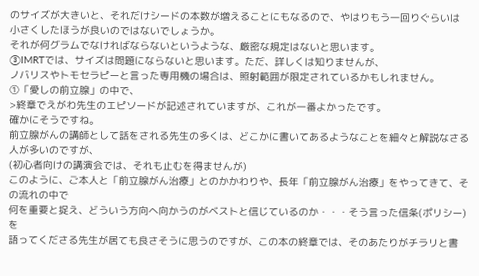のサイズが大きいと、それだけシードの本数が増えることにもなるので、やはりもう一回りぐらいは
小さくしたほうが良いのではないでしょうか。
それが何グラムでなければならないというような、厳密な規定はないと思います。
③IMRTでは、サイズは問題にならないと思います。ただ、詳しくは知りませんが、
ノバリスやトモセラピーと言った専用機の場合は、照射範囲が限定されているかもしれません。
①「愛しの前立腺」の中で、
>終章でえがわ先生のエピソードが記述されていますが、これが一番よかったです。
確かにそうですね。
前立腺がんの講師として話をされる先生の多くは、どこかに書いてあるようなことを細々と解説なさる人が多いのですが、
(初心者向けの講演会では、それも止むを得ませんが)
このように、ご本人と「前立腺がん治療」とのかかわりや、長年「前立腺がん治療」をやってきて、その流れの中で
何を重要と捉え、どういう方向へ向かうのがベストと信じているのか・・・そう言った信条(ポリシー)を
語ってくださる先生が居ても良さそうに思うのですが、この本の終章では、そのあたりがチラリと書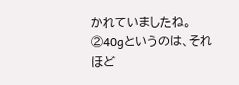かれていましたね。
②40gというのは、それほど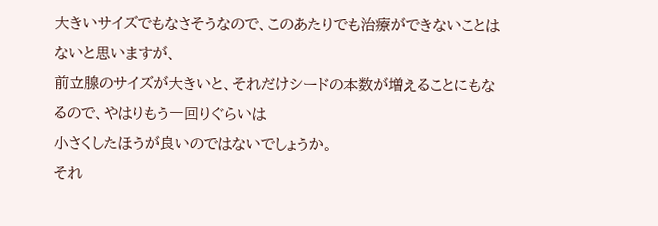大きいサイズでもなさそうなので、このあたりでも治療ができないことはないと思いますが、
前立腺のサイズが大きいと、それだけシードの本数が増えることにもなるので、やはりもう一回りぐらいは
小さくしたほうが良いのではないでしょうか。
それ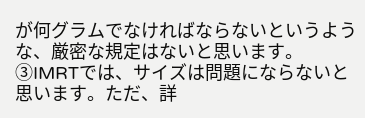が何グラムでなければならないというような、厳密な規定はないと思います。
③IMRTでは、サイズは問題にならないと思います。ただ、詳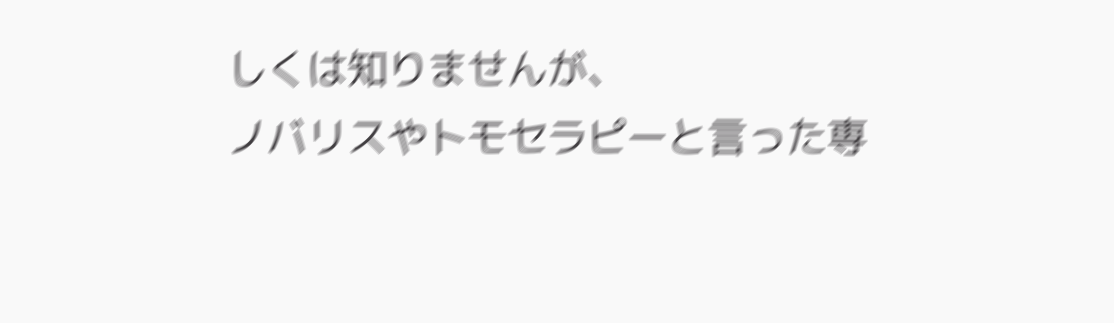しくは知りませんが、
ノバリスやトモセラピーと言った専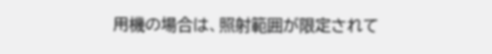用機の場合は、照射範囲が限定されて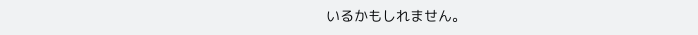いるかもしれません。